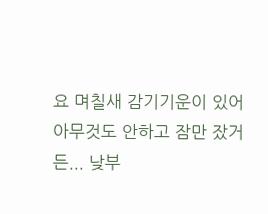요 며칠새 감기기운이 있어 아무것도 안하고 잠만 잤거든... 낮부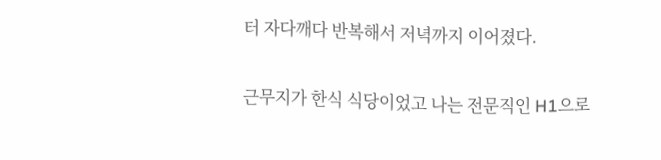터 자다깨다 반복해서 저녁까지 이어졌다.

근무지가 한식 식당이었고 나는 전문직인 H1으로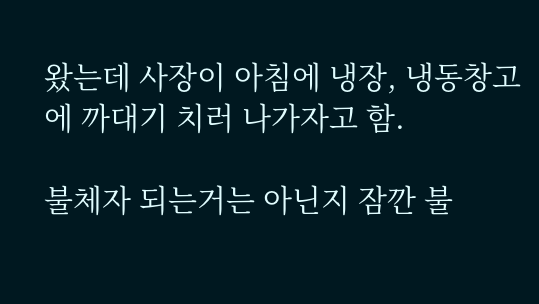왔는데 사장이 아침에 냉장, 냉동창고에 까대기 치러 나가자고 함.

불체자 되는거는 아닌지 잠깐 불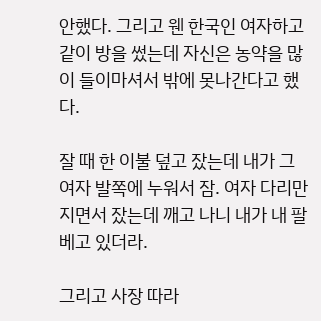안했다. 그리고 웬 한국인 여자하고 같이 방을 썼는데 자신은 농약을 많이 들이마셔서 밖에 못나간다고 했다.

잘 때 한 이불 덮고 잤는데 내가 그 여자 발쪽에 누워서 잠. 여자 다리만지면서 잤는데 깨고 나니 내가 내 팔 베고 있더라.

그리고 사장 따라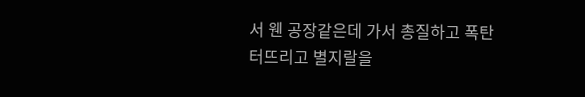서 웬 공장같은데 가서 총질하고 폭탄 터뜨리고 별지랄을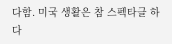다함. 미국 생활은 참 스펙타클 하다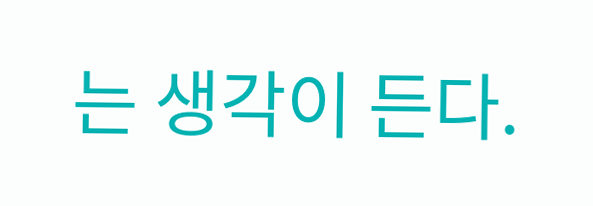는 생각이 든다.